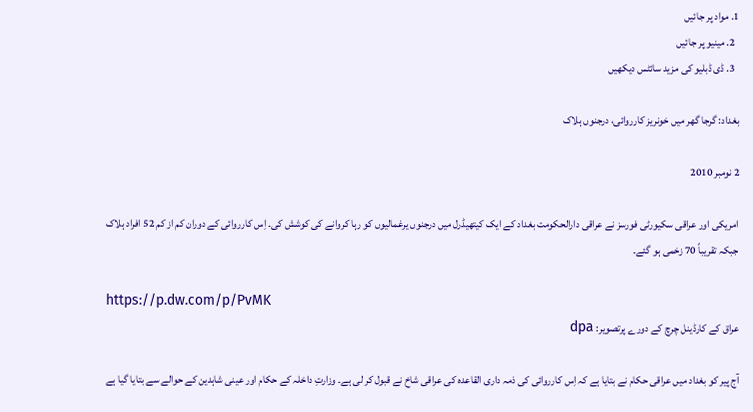1. مواد پر جائیں
  2. مینیو پر جائیں
  3. ڈی ڈبلیو کی مزید سائٹس دیکھیں

بغداد: گرجا گھر میں خونریز کارروائی، درجنوں ہلاک

2 نومبر 2010

امریکی اور عراقی سکیورٹی فورسز نے عراقی دارالحکومت بغداد کے ایک کیتھیڈرل میں درجنوں یرغمالیوں کو رہا کروانے کی کوشش کی۔ اِس کارروائی کے دوران کم از کم 52 افراد ہلاک جبکہ تقریباً 70 زخمی ہو گئے۔

https://p.dw.com/p/PvMK
عراق کے کارڈینل چرچ کے دورے پرتصویر: dpa

آج پیر کو بغداد میں عراقی حکام نے بتایا ہے کہ اِس کارروائی کی ذمہ داری القاعدہ کی عراقی شاخ نے قبول کر لی ہے۔ وزارتِ داخلہ کے حکام اور عینی شاہدین کے حوالے سے بتایا گیا ہے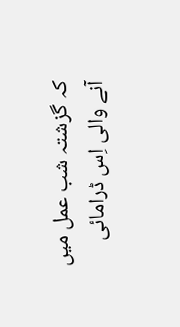کہ گزشتہ شب عمل میں آنے والی اِس ڈرامائی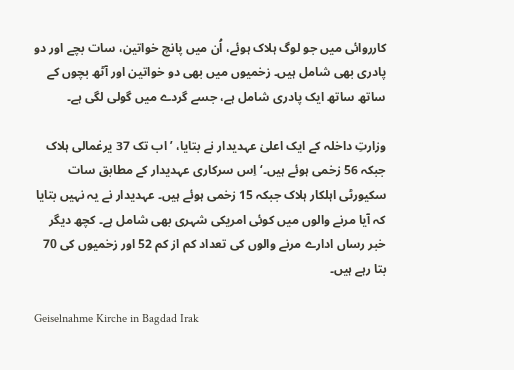کارروائی میں جو لوگ ہلاک ہوئے، اُن میں پانچ خواتین، سات بچے اور دو پادری بھی شامل ہیں۔ زخمیوں میں بھی دو خواتین اور آٹھ بچوں کے ساتھ ساتھ ایک پادری شامل ہے، جسے گردے میں گولی لگی ہے۔

وزارتِ داخلہ کے ایک اعلیٰ عہدیدار نے بتایا، ’اب تک 37 یرغمالی ہلاک جبکہ 56 زخمی ہوئے ہیں۔‘ اِس سرکاری عہدیدار کے مطابق سات سکیورٹی اہلکار ہلاک جبکہ 15 زخمی ہوئے ہیں۔ عہدیدار نے یہ نہیں بتایا کہ آیا مرنے والوں میں کوئی امریکی شہری بھی شامل ہے۔ کچھ دیگر خبر رساں ادارے مرنے والوں کی تعداد کم از کم 52 اور زخمیوں کی 70 بتا رہے ہیں۔

Geiselnahme Kirche in Bagdad Irak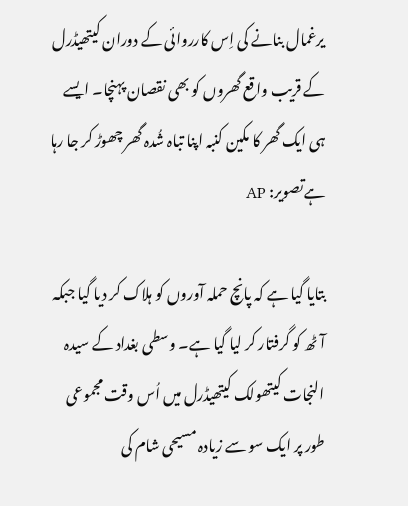یرغمال بنانے کی اِس کارروائی کے دوران کیتھیڈرل کے قریب واقع گھروں کو بھی نقصان پہنچا۔ ایسے ہی ایک گھر کا مکین کنبہ اپنا تباہ شُدہ گھر چھوڑ کر جا رہا ہےتصویر: AP

بتایا گیا ہے کہ پانچ حملہ آوروں کو ہلاک کر دیا گیا جبکہ آٹھ کو گرفتار کر لیا گیا ہے۔ وسطی بغداد کے سيدہ النجات کیتھولک کیتھیڈرل میں اُس وقت مجموعی طور پر ایک سو سے زیادہ مسیحی شام کی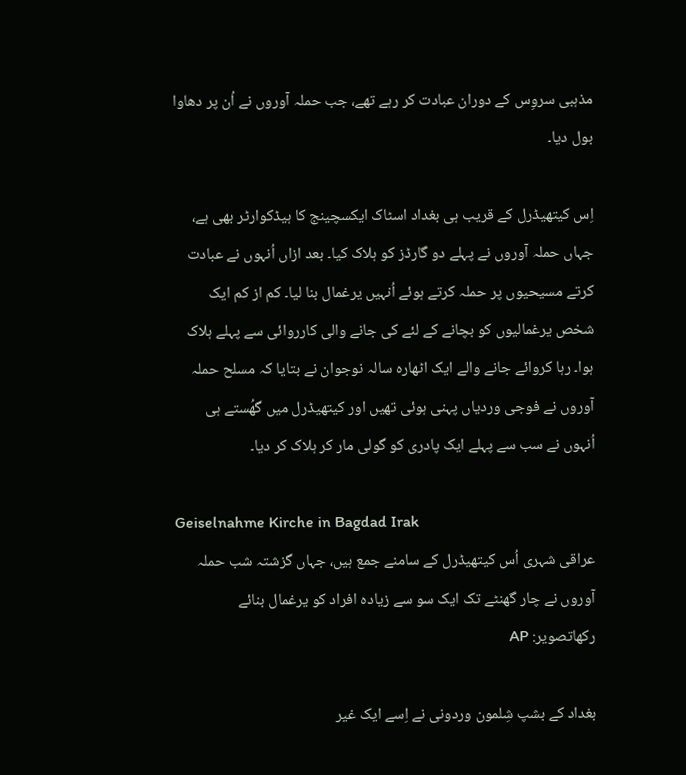مذہبی سروِس کے دوران عبادت کر رہے تھے، جب حملہ آوروں نے اُن پر دھاوا بول دیا۔

اِس کیتھیڈرل کے قریب ہی بغداد اسٹاک ایکسچینج کا ہیڈکوارٹر بھی ہے، جہاں حملہ آوروں نے پہلے دو گارڈز کو ہلاک کیا۔ بعد ازاں اُنہوں نے عبادت کرتے مسیحیوں پر حملہ کرتے ہوئے اُنہیں یرغمال بنا لیا۔ کم از کم ایک شخص یرغمالیوں کو بچانے کے لئے کی جانے والی کارروائی سے پہلے ہلاک ہوا۔ رہا کروائے جانے والے ایک اٹھارہ سالہ نوجوان نے بتایا کہ مسلح حملہ آوروں نے فوجی وردیاں پہنی ہوئی تھیں اور کیتھیڈرل میں گھُستے ہی اُنہوں نے سب سے پہلے ایک پادری کو گولی مار کر ہلاک کر دیا۔

Geiselnahme Kirche in Bagdad Irak
عراقی شہری اُس کیتھیڈرل کے سامنے جمع ہیں، جہاں گزشتہ شب حملہ آوروں نے چار گھنٹے تک ایک سو سے زیادہ افراد کو یرغمال بنائے رکھاتصویر: AP

بغداد کے بشپ شِلمون وردونی نے اِسے ایک غیر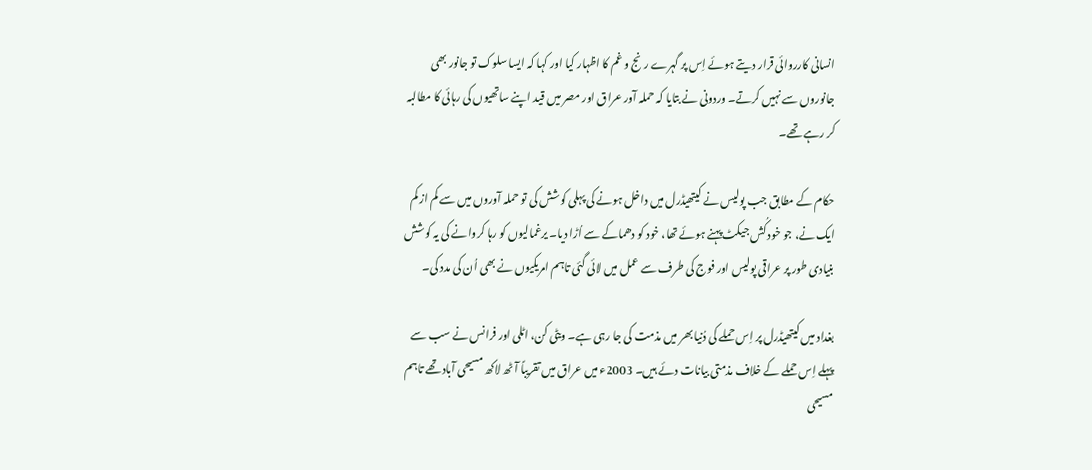انسانی کارروائی قرار دیتے ہوئے اِس پر گہرے رنج و غم کا اظہار کیا اور کہا کہ ایسا سلوک تو جانور بھی جانوروں سے نہیں کرتے۔ وردونی نے بتایا کہ حملہ آور عراق اور مصر میں قید اپنے ساتھیوں کی رہائی کا مطالبہ کر رہے تھے۔

حکام کے مطابق جب پولیس نے کیتھیڈرل میں داخل ہونے کی پہلی کوشش کی تو حملہ آوروں میں سے کم از کم ایک نے، جو خود کُش جیکٹ پہنے ہوئے تھا، خود کو دھماکے سے اُڑا دیا۔ یرغمالیوں کو رہا کروانے کی یہ کوشش بنیادی طور پر عراقی پولیس اور فوج کی طرف سے عمل میں لائی گئی تاہم امریکیوں نے بھی اُن کی مدد کی۔

بغداد میں کیتھیڈرل پر اِس حملے کی دُنیا بھر میں مذمت کی جا رہی ہے۔ ویٹی کن، اٹلی اور فرانس نے سب سے پہلے اِس حملے کے خلاف مذمتی بیانات دئے ہیں۔ 2003ء میں عراق میں تقریباً آٹھ لاکھ مسیحی آباد تھے تاہم مسیحی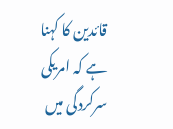قائدین کا کہنا ہے کہ امریکی سرکردگی میں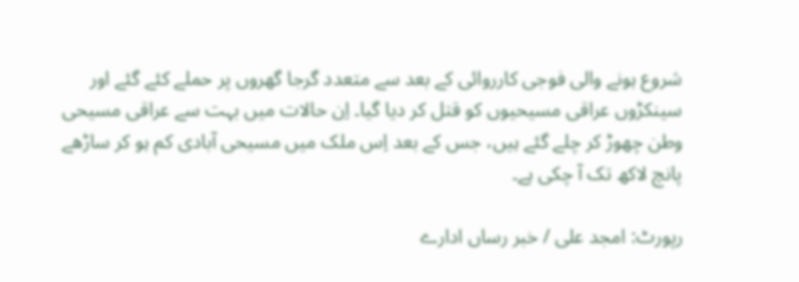شروع ہونے والی فوجی کارروائی کے بعد سے متعدد گرجا گھروں پر حملے کئے گئے اور سینکڑوں عراقی مسیحیوں کو قتل کر دیا گیا۔ اِن حالات میں بہت سے عراقی مسیحی وطن چھوڑ کر چلے گئے ہیں، جس کے بعد اِس ملک میں مسیحی آبادی کم ہو کر ساڑھے پانچ لاکھ تک آ چکی ہے۔

رپورٹ: امجد علی / خبر رساں ادارے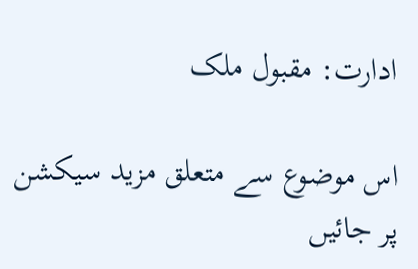ادارت: مقبول ملک

اس موضوع سے متعلق مزید سیکشن پر جائیں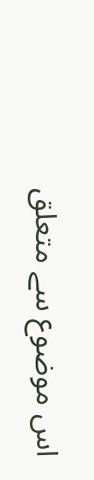اس موضوع سے متعلق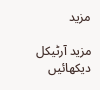مزید

مزید آرٹیکل دیکھائیں